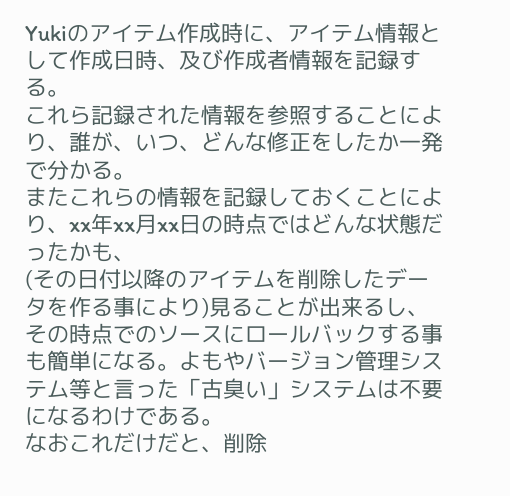Yukiのアイテム作成時に、アイテム情報として作成日時、及び作成者情報を記録する。
これら記録された情報を参照することにより、誰が、いつ、どんな修正をしたか一発で分かる。
またこれらの情報を記録しておくことにより、xx年xx月xx日の時点ではどんな状態だったかも、
(その日付以降のアイテムを削除したデータを作る事により)見ることが出来るし、
その時点でのソースにロールバックする事も簡単になる。よもやバージョン管理システム等と言った「古臭い」システムは不要になるわけである。
なおこれだけだと、削除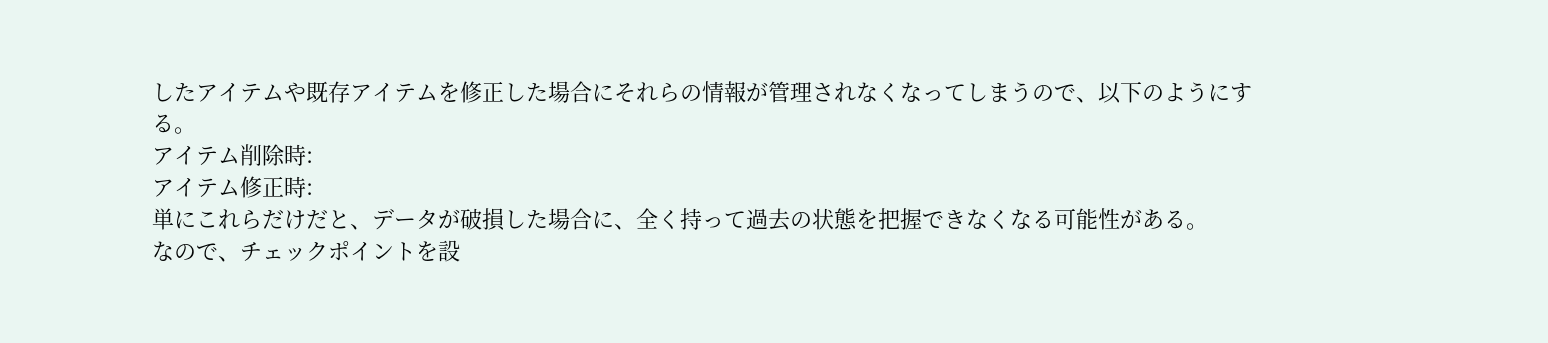したアイテムや既存アイテムを修正した場合にそれらの情報が管理されなくなってしまうので、以下のようにする。
アイテム削除時:
アイテム修正時:
単にこれらだけだと、データが破損した場合に、全く持って過去の状態を把握できなくなる可能性がある。
なので、チェックポイントを設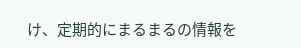け、定期的にまるまるの情報を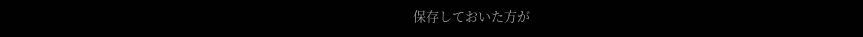保存しておいた方が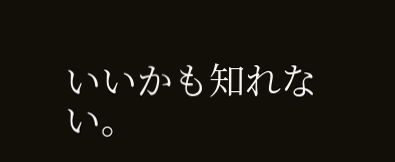いいかも知れない。